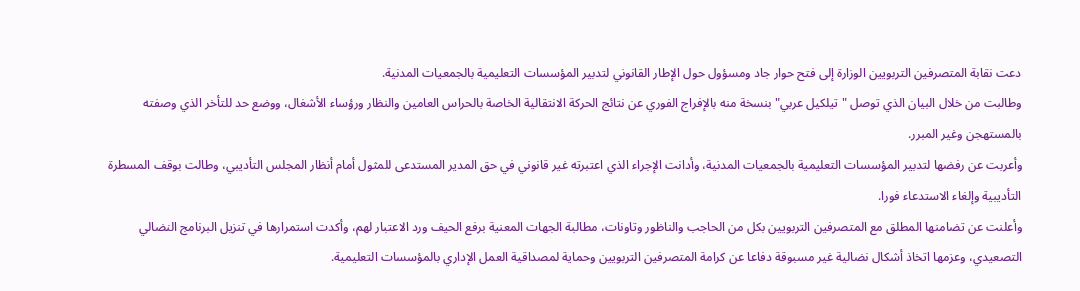دعت نقابة المتصرفين التربويين الوزارة إلى فتح حوار جاد ومسؤول حول الإطار القانوني لتدبير المؤسسات التعليمية بالجمعيات المدنية.
وطالبت من خلال البيان الذي توصل "تيلكيل عربي" بنسخة منه بالإفراج الفوري عن نتائج الحركة الانتقالية الخاصة بالحراس العامين والنظار ورؤساء الأشغال، ووضع حد للتأخر الذي وصفته بالمستهجن وغير المبرر.
وأعربت عن رفضها لتدبير المؤسسات التعليمية بالجمعيات المدنية، وأدانت الإجراء الذي اعتبرته غير قانوني في حق المدير المستدعى للمثول أمام أنظار المجلس التأديبي، وطالت بوقف المسطرة التأديبية وإلغاء الاستدعاء فورا.
وأعلنت عن تضامنها المطلق مع المتصرفين التربويين بكل من الحاجب والناظور وتاونات، مطالبة الجهات المعنية برفع الحيف ورد الاعتبار لهم، وأكدت استمرارها في تنزيل البرنامج النضالي التصعيدي، وعزمها اتخاذ أشكال نضالية غير مسبوقة دفاعا عن كرامة المتصرفين التربويين وحماية لمصداقية العمل الإداري بالمؤسسات التعليمية.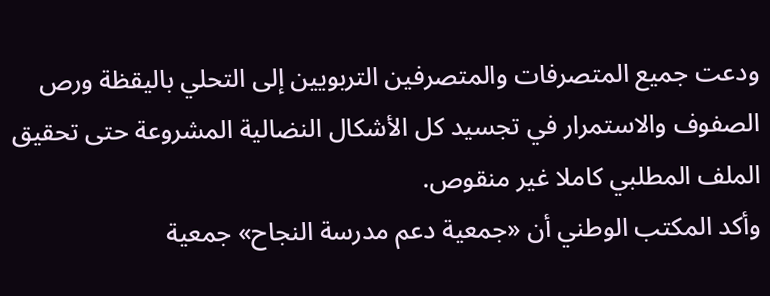ودعت جميع المتصرفات والمتصرفين التربويين إلى التحلي باليقظة ورص الصفوف والاستمرار في تجسيد كل الأشكال النضالية المشروعة حتى تحقيق الملف المطلبي كاملا غير منقوص.
وأكد المكتب الوطني أن «جمعية دعم مدرسة النجاح» جمعية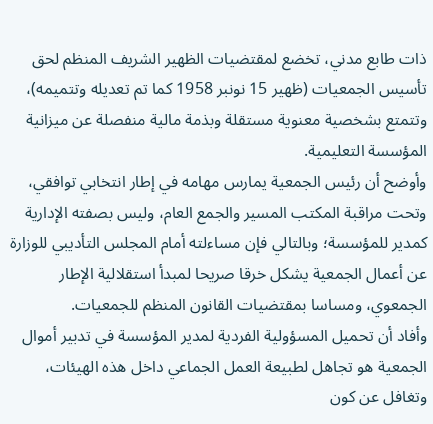ذات طابع مدني، تخضع لمقتضيات الظهير الشريف المنظم لحق تأسيس الجمعيات (ظهير 15 نونبر 1958 كما تم تعديله وتتميمه)، وتتمتع بشخصية معنوية مستقلة وبذمة مالية منفصلة عن ميزانية المؤسسة التعليمية.
وأوضح أن رئيس الجمعية يمارس مهامه في إطار انتخابي توافقي، وتحت مراقبة المكتب المسير والجمع العام، وليس بصفته الإدارية كمدير للمؤسسة؛ وبالتالي فإن مساءلته أمام المجلس التأديبي للوزارة عن أعمال الجمعية يشكل خرقا صريحا لمبدأ استقلالية الإطار الجمعوي، ومساسا بمقتضيات القانون المنظم للجمعيات.
وأفاد أن تحميل المسؤولية الفردية لمدير المؤسسة في تدبير أموال الجمعية هو تجاهل لطبيعة العمل الجماعي داخل هذه الهيئات، وتغافل عن كون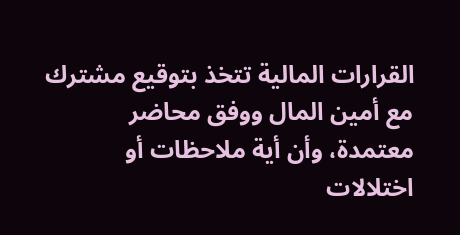القرارات المالية تتخذ بتوقيع مشترك مع أمين المال ووفق محاضر معتمدة، وأن أية ملاحظات أو اختلالات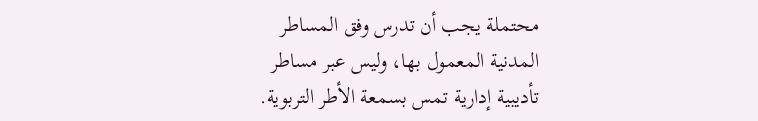محتملة يجب أن تدرس وفق المساطر المدنية المعمول بها، وليس عبر مساطر تأديبية إدارية تمس بسمعة الأطر التربوية.